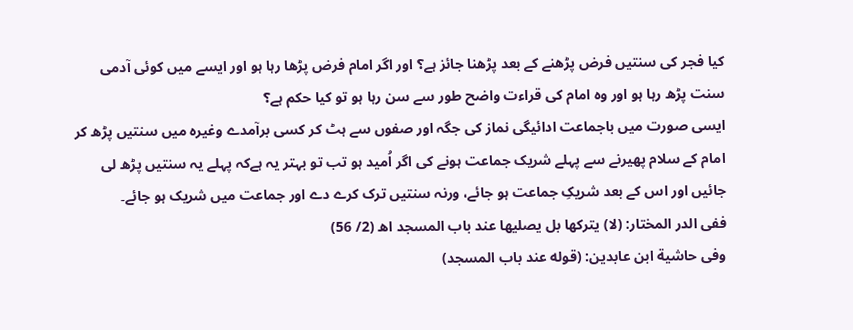کیا فجر کی سنتیں فرض پڑھنے کے بعد پڑھنا جائز ہے؟ اور اگر امام فرض پڑھا رہا ہو اور ایسے میں کوئی آدمی سنت پڑھ رہا ہو اور وہ امام کی قراءت واضح طور سے سن رہا ہو تو کیا حکم ہے؟
ایسی صورت میں باجماعت ادائیگی نماز کی جگہ اور صفوں سے ہٹ کر کسی برآمدے وغیرہ میں سنتیں پڑھ کر امام کے سلام پھیرنے سے پہلے شریک جماعت ہونے کی اگر اُمید ہو تب تو بہتر یہ ہےکہ پہلے یہ سنتیں پڑھ لی جائیں اور اس کے بعد شریکِ جماعت ہو جائے، ورنہ سنتیں ترک کرے دے اور جماعت میں شریک ہو جائے۔
ففی الدر المختار: (لا) يتركها بل يصليها عند باب المسجد اھ (2/ 56)
وفی حاشية ابن عابدين: (قوله عند باب المسجد)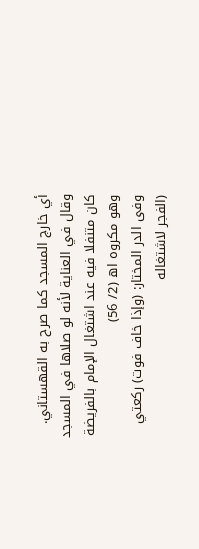أي خارج المسجد كما صرح به القهستاني. وقال في العناية لأنه لو صلاها في المسجد كان متنفلا فيه عند اشتغال الإمام بالفريضة وهو مكروه اھ (2/ 56)
وفی الدر المختار: (وإذا خاف فوت) ركعتي (الفجر لاشتغاله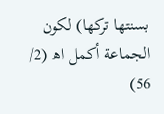بسنتها تركها) لكون الجماعة أكمل اھ (2/ 56)